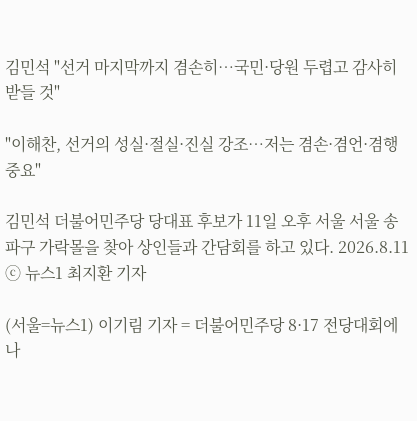김민석 "선거 마지막까지 겸손히…국민·당원 두렵고 감사히 받들 것"

"이해찬, 선거의 성실·절실·진실 강조…저는 겸손·겸언·겸행 중요"

김민석 더불어민주당 당대표 후보가 11일 오후 서울 서울 송파구 가락몰을 찾아 상인들과 간담회를 하고 있다. 2026.8.11 ⓒ 뉴스1 최지환 기자

(서울=뉴스1) 이기림 기자 = 더불어민주당 8·17 전당대회에 나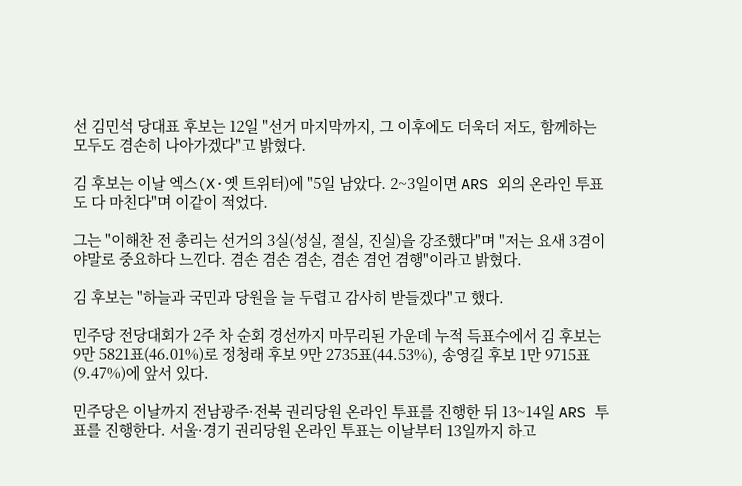선 김민석 당대표 후보는 12일 "선거 마지막까지, 그 이후에도 더욱더 저도, 함께하는 모두도 겸손히 나아가겠다"고 밝혔다.

김 후보는 이날 엑스(X·옛 트위터)에 "5일 남았다. 2~3일이면 ARS 외의 온라인 투표도 다 마친다"며 이같이 적었다.

그는 "이해찬 전 총리는 선거의 3실(성실, 절실, 진실)을 강조했다"며 "저는 요새 3겸이야말로 중요하다 느낀다. 겸손 겸손 겸손, 겸손 겸언 겸행"이라고 밝혔다.

김 후보는 "하늘과 국민과 당원을 늘 두렵고 감사히 받들겠다"고 했다.

민주당 전당대회가 2주 차 순회 경선까지 마무리된 가운데 누적 득표수에서 김 후보는 9만 5821표(46.01%)로 정청래 후보 9만 2735표(44.53%), 송영길 후보 1만 9715표(9.47%)에 앞서 있다.

민주당은 이날까지 전남광주·전북 권리당원 온라인 투표를 진행한 뒤 13~14일 ARS 투표를 진행한다. 서울·경기 권리당원 온라인 투표는 이날부터 13일까지 하고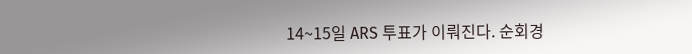14~15일 ARS 투표가 이뤄진다. 순회경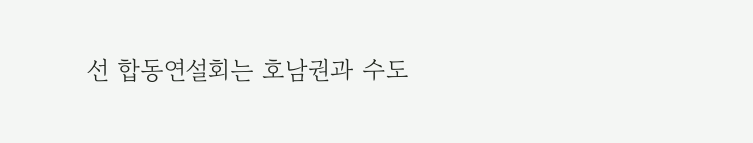선 합동연설회는 호남권과 수도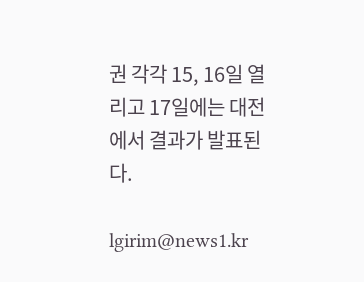권 각각 15, 16일 열리고 17일에는 대전에서 결과가 발표된다.

lgirim@news1.kr